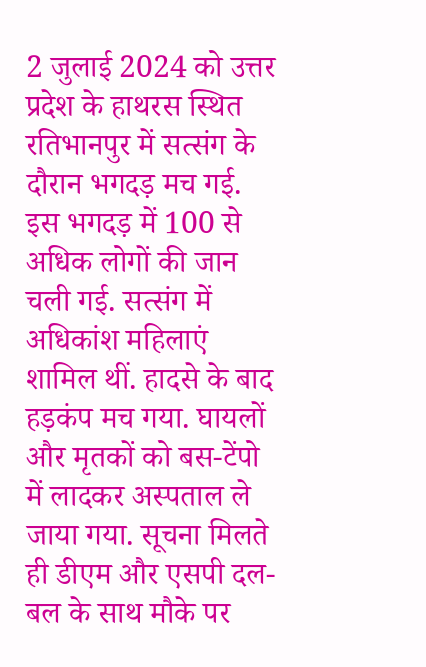2 जुलाई 2024 को उत्तर प्रदेश के हाथरस स्थित रतिभानपुर में सत्संग के दौरान भगदड़ मच गई. इस भगदड़ में 100 से अधिक लोगों की जान चली गई. सत्संग में अधिकांश महिलाएं शामिल थीं. हादसे के बाद हड़कंप मच गया. घायलों और मृतकों को बस-टेंपो में लादकर अस्पताल ले जाया गया. सूचना मिलते ही डीएम और एसपी दल-बल के साथ मौके पर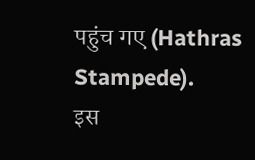पहुंच गए (Hathras Stampede).
इस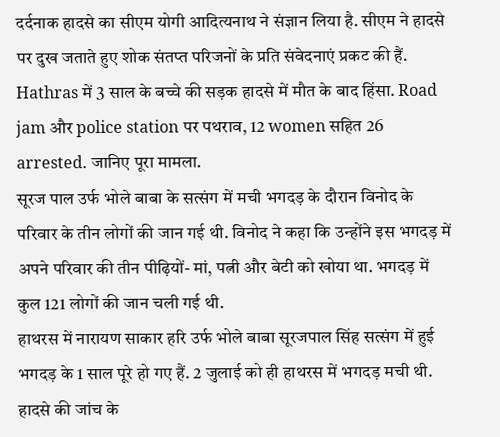दर्दनाक हादसे का सीएम योगी आदित्यनाथ ने संज्ञान लिया है. सीएम ने हादसे पर दुख जताते हुए शोक संतप्त परिजनों के प्रति संवेदनाएं प्रकट की हैं.
Hathras में 3 साल के बच्चे की सड़क हादसे में मौत के बाद हिंसा. Road jam और police station पर पथराव, 12 women सहित 26 arrested. जानिए पूरा मामला.
सूरज पाल उर्फ भोले बाबा के सत्संग में मची भगदड़ के दौरान विनोद के परिवार के तीन लोगों की जान गई थी. विनोद ने कहा कि उन्होंने इस भगदड़ में अपने परिवार की तीन पीढ़ियों- मां, पत्नी और बेटी को खोया था. भगदड़ में कुल 121 लोगों की जान चली गई थी.
हाथरस में नारायण साकार हरि उर्फ भोले बाबा सूरजपाल सिंह सत्संग में हुई भगदड़ के 1 साल पूरे हो गए हैं. 2 जुलाई को ही हाथरस में भगदड़ मची थी. हादसे की जांच के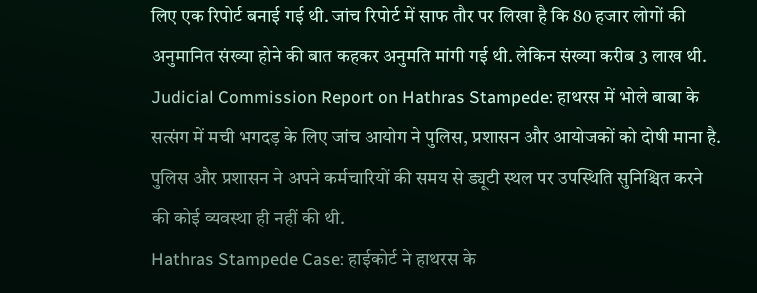लिए एक रिपोर्ट बनाई गई थी. जांच रिपोर्ट में साफ तौर पर लिखा है कि 80 हजार लोगों की अनुमानित संख्या होने की बात कहकर अनुमति मांगी गई थी. लेकिन संख्या करीब 3 लाख थी.
Judicial Commission Report on Hathras Stampede: हाथरस में भोले बाबा के सत्संग में मची भगदड़ के लिए जांच आयोग ने पुलिस, प्रशासन और आयोजकों को दोषी माना है. पुलिस और प्रशासन ने अपने कर्मचारियों की समय से ड्यूटी स्थल पर उपस्थिति सुनिश्चित करने की कोई व्यवस्था ही नहीं की थी.
Hathras Stampede Case: हाईकोर्ट ने हाथरस के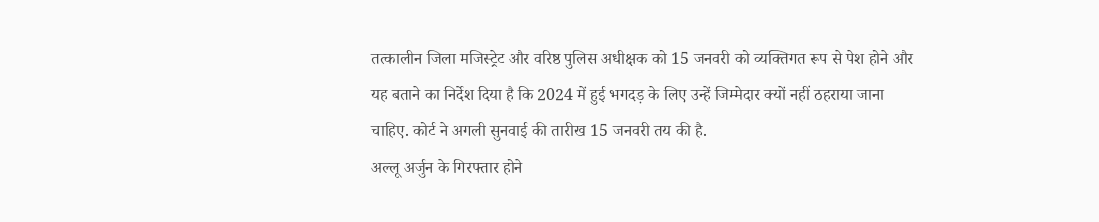तत्कालीन जिला मजिस्ट्रेट और वरिष्ठ पुलिस अधीक्षक को 15 जनवरी को व्यक्तिगत रूप से पेश होने और यह बताने का निर्देश दिया है कि 2024 में हुई भगदड़ के लिए उन्हें जिम्मेदार क्यों नहीं ठहराया जाना चाहिए. कोर्ट ने अगली सुनवाई की तारीख 15 जनवरी तय की है.
अल्लू अर्जुन के गिरफ्तार होने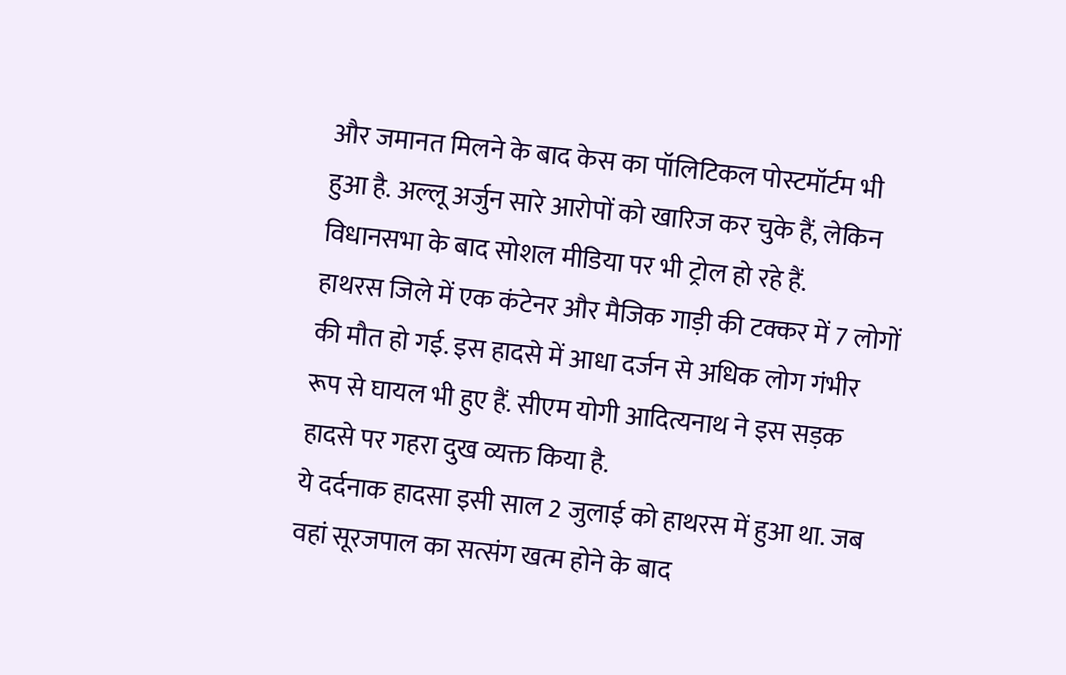और जमानत मिलने के बाद केस का पॉलिटिकल पोस्टमॉर्टम भी हुआ है. अल्लू अर्जुन सारे आरोपों को खारिज कर चुके हैं, लेकिन विधानसभा के बाद सोशल मीडिया पर भी ट्रोल हो रहे हैं.
हाथरस जिले में एक कंटेनर और मैजिक गाड़ी की टक्कर में 7 लोगों की मौत हो गई. इस हादसे में आधा दर्जन से अधिक लोग गंभीर रूप से घायल भी हुए हैं. सीएम योगी आदित्यनाथ ने इस सड़क हादसे पर गहरा दुख व्यक्त किया है.
ये दर्दनाक हादसा इसी साल 2 जुलाई को हाथरस में हुआ था. जब वहां सूरजपाल का सत्संग खत्म होने के बाद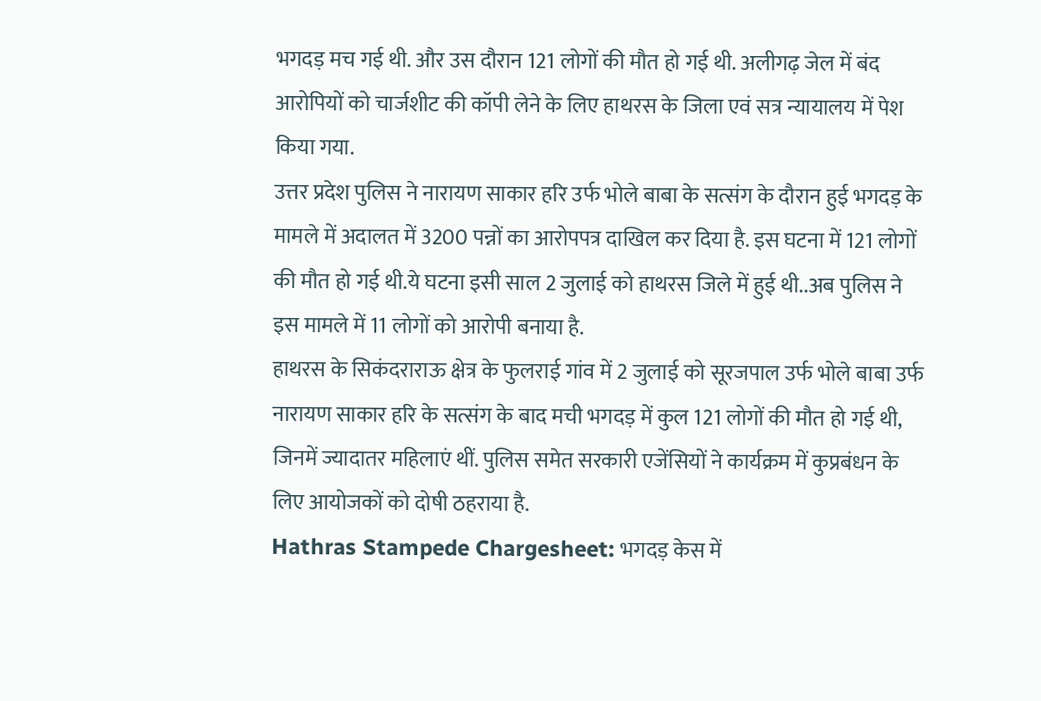भगदड़ मच गई थी. और उस दौरान 121 लोगों की मौत हो गई थी. अलीगढ़ जेल में बंद आरोपियों को चार्जशीट की कॉपी लेने के लिए हाथरस के जिला एवं सत्र न्यायालय में पेश किया गया.
उत्तर प्रदेश पुलिस ने नारायण साकार हरि उर्फ भोले बाबा के सत्संग के दौरान हुई भगदड़ के मामले में अदालत में 3200 पन्नों का आरोपपत्र दाखिल कर दिया है. इस घटना में 121 लोगों की मौत हो गई थी.ये घटना इसी साल 2 जुलाई को हाथरस जिले में हुई थी..अब पुलिस ने इस मामले में 11 लोगों को आरोपी बनाया है.
हाथरस के सिकंदराराऊ क्षेत्र के फुलराई गांव में 2 जुलाई को सूरजपाल उर्फ भोले बाबा उर्फ नारायण साकार हरि के सत्संग के बाद मची भगदड़ में कुल 121 लोगों की मौत हो गई थी, जिनमें ज्यादातर महिलाएं थीं. पुलिस समेत सरकारी एजेंसियों ने कार्यक्रम में कुप्रबंधन के लिए आयोजकों को दोषी ठहराया है.
Hathras Stampede Chargesheet: भगदड़ केस में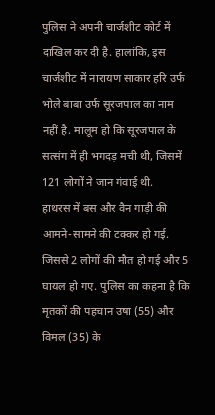पुलिस ने अपनी चार्जशीट कोर्ट में दाखिल कर दी है. हालांकि, इस चार्जशीट में नारायण साकार हरि उर्फ भोले बाबा उर्फ सूरजपाल का नाम नहीं है. मालूम हो कि सूरजपाल के सत्संग में ही भगदड़ मची थी, जिसमें 121 लोगों ने जान गंवाई थी.
हाथरस में बस और वैन गाड़ी की आमने-सामने की टक्कर हो गई. जिससे 2 लोगों की मौत हो गई और 5 घायल हो गए. पुलिस का कहना है कि मृतकों की पहचान उषा (55) और विमल (35) के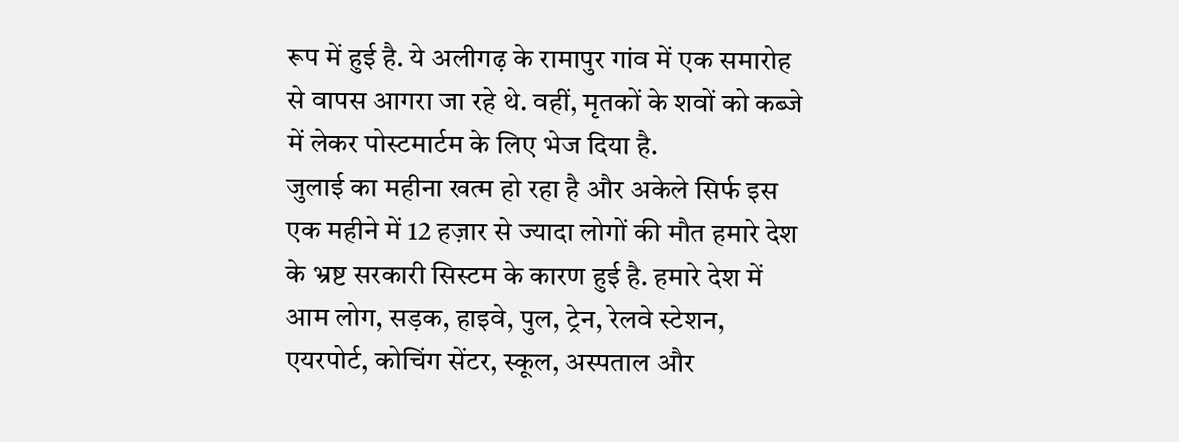रूप में हुई है. ये अलीगढ़ के रामापुर गांव में एक समारोह से वापस आगरा जा रहे थे. वहीं, मृतकों के शवों को कब्जे में लेकर पोस्टमार्टम के लिए भेज दिया है.
जुलाई का महीना खत्म हो रहा है और अकेले सिर्फ इस एक महीने में 12 हज़ार से ज्यादा लोगों की मौत हमारे देश के भ्रष्ट सरकारी सिस्टम के कारण हुई है. हमारे देश में आम लोग, सड़क, हाइवे, पुल, ट्रेन, रेलवे स्टेशन, एयरपोर्ट, कोचिंग सेंटर, स्कूल, अस्पताल और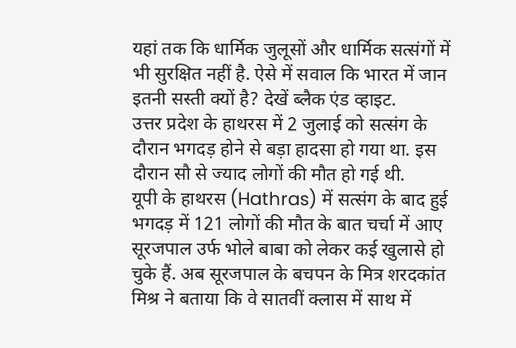यहां तक कि धार्मिक जुलूसों और धार्मिक सत्संगों में भी सुरक्षित नहीं है. ऐसे में सवाल कि भारत में जान इतनी सस्ती क्यों है? देखें ब्लैक एंड व्हाइट.
उत्तर प्रदेश के हाथरस में 2 जुलाई को सत्संग के दौरान भगदड़ होने से बड़ा हादसा हो गया था. इस दौरान सौ से ज्याद लोगों की मौत हो गई थी.
यूपी के हाथरस (Hathras) में सत्संग के बाद हुई भगदड़ में 121 लोगों की मौत के बात चर्चा में आए सूरजपाल उर्फ भोले बाबा को लेकर कई खुलासे हो चुके हैं. अब सूरजपाल के बचपन के मित्र शरदकांत मिश्र ने बताया कि वे सातवीं क्लास में साथ में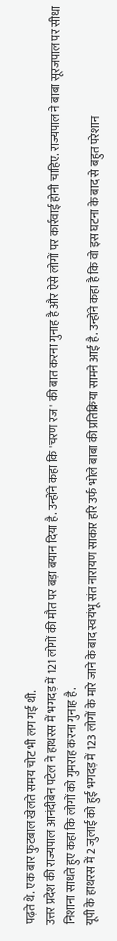पढ़ते थे. एक बार फुटबाल खेलते समय चोट भी लग गई थी.
उत्तर प्रदेश की राज्यपाल आनंदीबेन पटेल ने हाथरस में भगदड़ में 121 लोगों की मौत पर बड़ा बयान दिया है. उन्होंने कहा कि 'चरण रज' की बात करना गुनाह है और ऐसे लोगों पर कार्रवाई होनी चाहिए. राज्यपाल ने बाबा सूरजपाल पर सीधा निशाना साधते हुए कहा कि लोगों को गुमराह करना गुनाह है.
यूपी के हाथरस में 2 जुलाई को हुई भगदड़ में 123 लोगों के मारे जाने के बाद स्वयंभू संत नारायण साकार हरि उर्फ भोले बाबा की प्रतिक्रिया सामने आई है. उन्होंने कहा है कि वो इस घटना के बाद से बहुत परेशान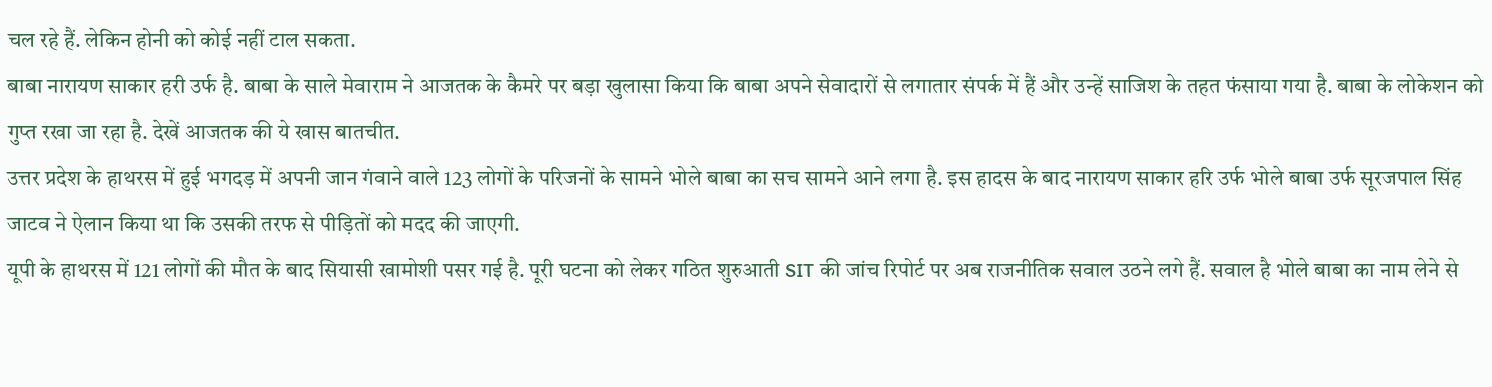चल रहे हैं. लेकिन होनी को कोई नहीं टाल सकता.
बाबा नारायण साकार हरी उर्फ है. बाबा के साले मेवाराम ने आजतक के कैमरे पर बड़ा खुलासा किया कि बाबा अपने सेवादारों से लगातार संपर्क में हैं और उन्हें साजिश के तहत फंसाया गया है. बाबा के लोकेशन को गुप्त रखा जा रहा है. देखें आजतक की ये खास बातचीत.
उत्तर प्रदेश के हाथरस में हुई भगदड़ में अपनी जान गंवाने वाले 123 लोगों के परिजनों के सामने भोले बाबा का सच सामने आने लगा है. इस हादस के बाद नारायण साकार हरि उर्फ भोले बाबा उर्फ सूरजपाल सिंह जाटव ने ऐलान किया था कि उसकी तरफ से पीड़ितों को मदद की जाएगी.
यूपी के हाथरस में 121 लोगों की मौत के बाद सियासी खामोशी पसर गई है. पूरी घटना को लेकर गठित शुरुआती SIT की जांच रिपोर्ट पर अब राजनीतिक सवाल उठने लगे हैं. सवाल है भोले बाबा का नाम लेने से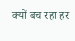क्यों बच रहा हर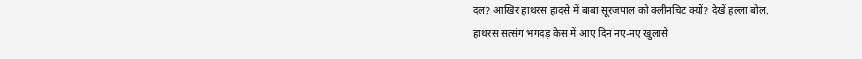दल? आखिर हाथरस हादसे में बाबा सूरजपाल को क्लीनचिट क्यों? देखें हल्ला बोल.
हाथरस सत्संग भगदड़ केस में आए दिन नए-नए खुलासे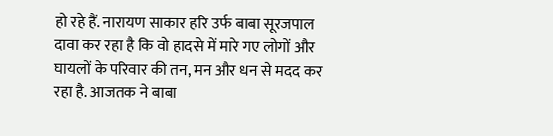हो रहे हैं. नारायण साकार हरि उर्फ बाबा सूरजपाल दावा कर रहा है कि वो हादसे में मारे गए लोगों और घायलों के परिवार की तन, मन और धन से मदद कर रहा है. आजतक ने बाबा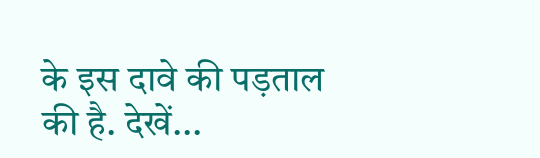के इस दावे की पड़ताल की है. देखें...